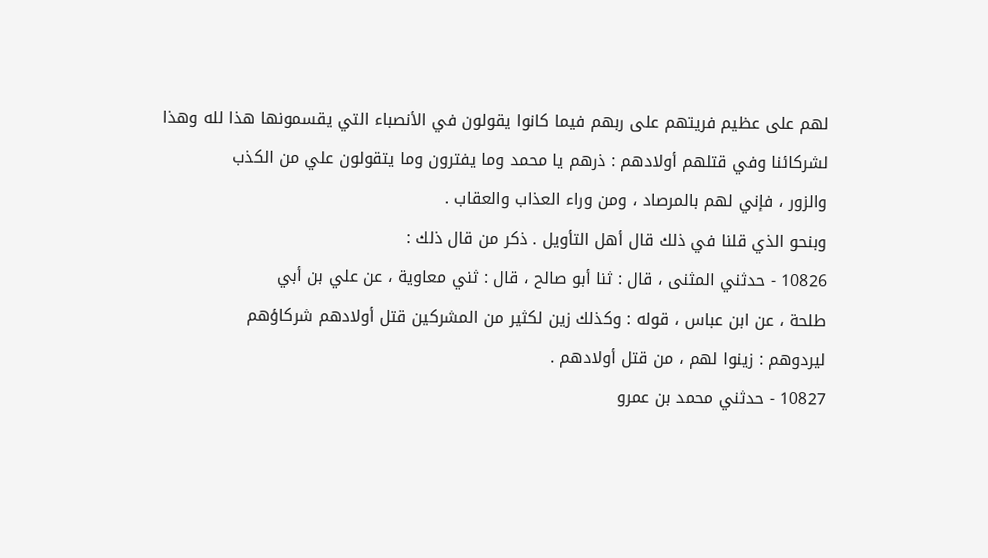لهم على عظيم فريتهم على ربهم فيما كانوا يقولون في الأنصباء التي يقسمونها هذا لله وهذا
لشركائنا وفي قتلهم أولادهم : ذرهم يا محمد وما يفترون وما يتقولون علي من الكذب
والزور ، فإني لهم بالمرصاد ، ومن وراء العذاب والعقاب .
وبنحو الذي قلنا في ذلك قال أهل التأويل . ذكر من قال ذلك :
10826 - حدثني المثنى ، قال : ثنا أبو صالح ، قال : ثني معاوية ، عن علي بن أبي
طلحة ، عن ابن عباس ، قوله : وكذلك زين لكثير من المشركين قتل أولادهم شركاؤهم
ليردوهم : زينوا لهم ، من قتل أولادهم .
10827 - حدثني محمد بن عمرو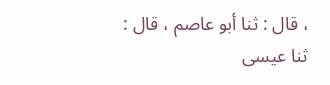، قال : ثنا أبو عاصم ، قال : ثنا عيسى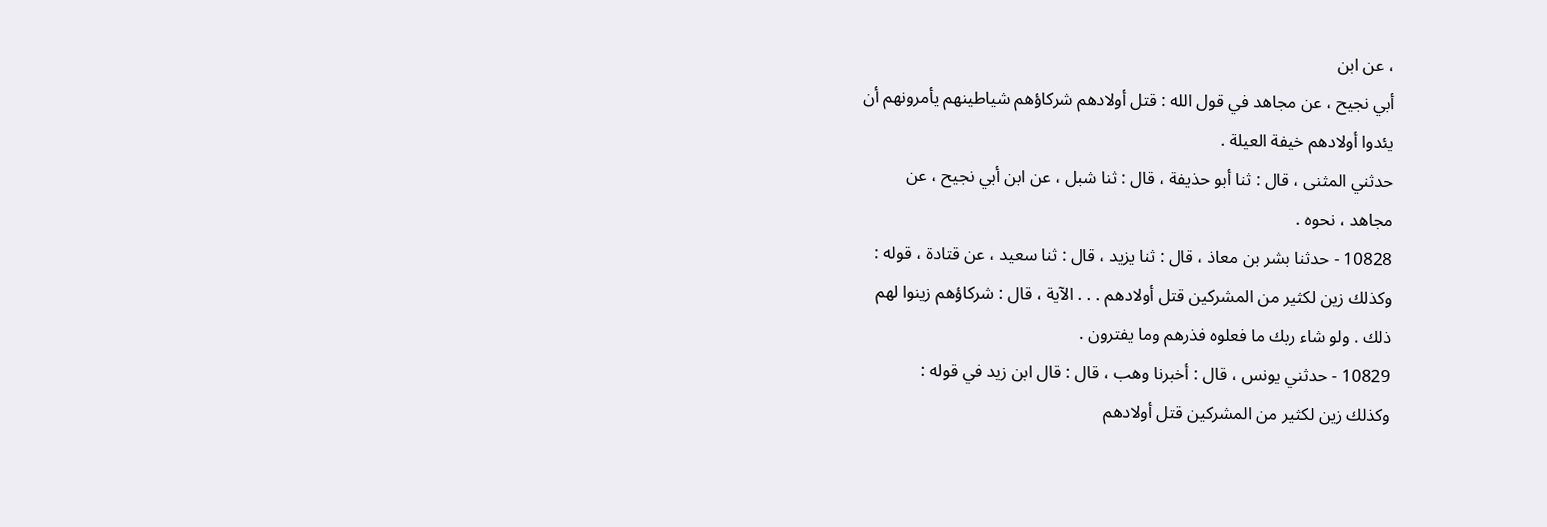، عن ابن
أبي نجيح ، عن مجاهد في قول الله : قتل أولادهم شركاؤهم شياطينهم يأمرونهم أن
يئدوا أولادهم خيفة العيلة .
حدثني المثنى ، قال : ثنا أبو حذيفة ، قال : ثنا شبل ، عن ابن أبي نجيح ، عن
مجاهد ، نحوه .
10828 - حدثنا بشر بن معاذ ، قال : ثنا يزيد ، قال : ثنا سعيد ، عن قتادة ، قوله :
وكذلك زين لكثير من المشركين قتل أولادهم . . . الآية ، قال : شركاؤهم زينوا لهم
ذلك . ولو شاء ربك ما فعلوه فذرهم وما يفترون .
10829 - حدثني يونس ، قال : أخبرنا وهب ، قال : قال ابن زيد في قوله :
وكذلك زين لكثير من المشركين قتل أولادهم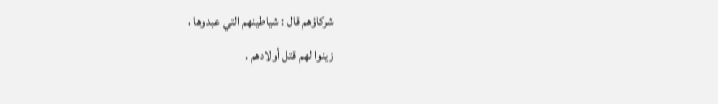شركاؤهم قال : شياطينهم التي عبدوها ،
زينوا لهم قتل أولادهم .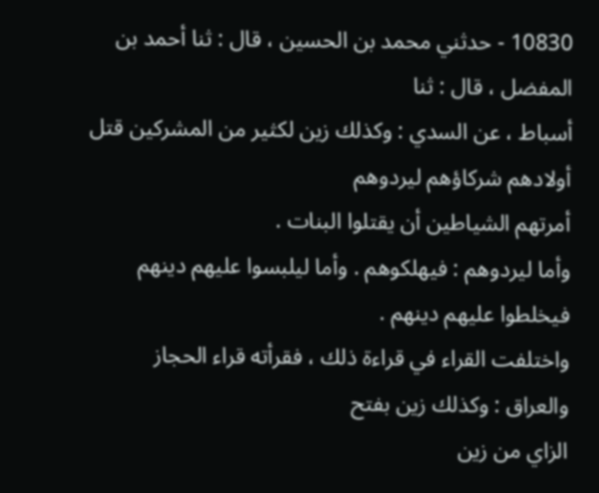10830 - حدثني محمد بن الحسين ، قال : ثنا أحمد بن المفضل ، قال : ثنا
أسباط ، عن السدي : وكذلك زين لكثير من المشركين قتل أولادهم شركاؤهم ليردوهم
أمرتهم الشياطين أن يقتلوا البنات .
وأما ليردوهم : فيهلكوهم . وأما ليلبسوا عليهم دينهم فيخلطوا عليهم دينهم .
واختلفت القراء في قراءة ذلك ، فقرأته قراء الحجاز والعراق : وكذلك زين بفتح
الزاي من زين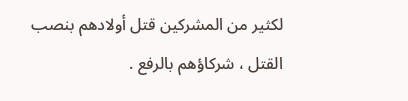لكثير من المشركين قتل أولادهم بنصب القتل ، شركاؤهم بالرفع .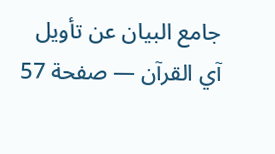جامع البيان عن تأويل آي القرآن — صفحة 57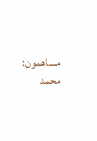مساهمون: محمد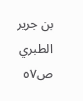بن جرير الطبري
ص٥٧